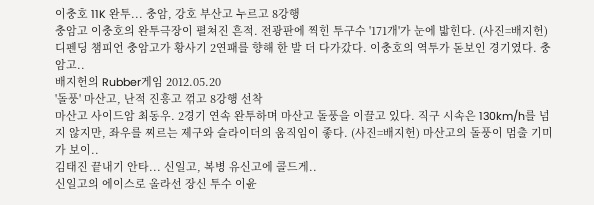이충호 11K 완투... 충암, 강호 부산고 누르고 8강행
충암고 이충호의 완투극장이 펼쳐진 흔적. 전광판에 찍힌 투구수 '171개'가 눈에 밟힌다. (사진=배지헌) 디펜딩 챔피언 충암고가 황사기 2연패를 향해 한 발 더 다가갔다. 이충호의 역투가 돋보인 경기였다. 충암고..
배지헌의 Rubber게임 2012.05.20
'돌풍' 마산고, 난적 진흥고 꺾고 8강행 선착
마산고 사이드암 최동우. 2경기 연속 완투하며 마산고 돌풍을 이끌고 있다. 직구 시속은 130km/h를 넘지 않지만, 좌우를 찌르는 제구와 슬라이더의 움직임이 좋다. (사진=배지헌) 마산고의 돌풍이 멈출 기미가 보이..
김태진 끝내기 안타... 신일고, 복병 유신고에 콜드게..
신일고의 에이스로 올라선 장신 투수 이윤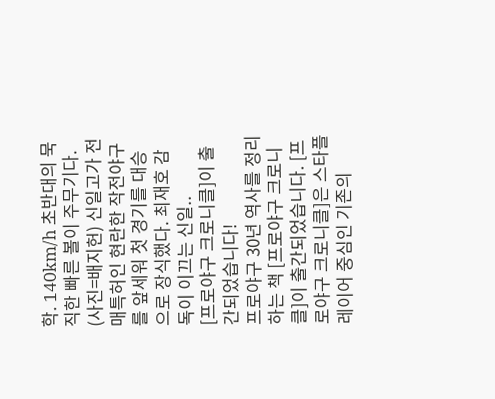학. 140km/h 초반대의 묵직한 빠른 볼이 주무기다. (사진=배지헌) 신일고가 전매특허인 현란한 작전야구를 앞세워 첫 경기를 대승으로 장식했다. 최재호 감독이 이끄는 신일..
[프로야구 크로니클]이 출간되었습니다!
프로야구 30년 역사를 정리하는 책 [프로야구 크로니클]이 출간되었습니다. [프로야구 크로니클]은 스타플레이어 중심인 기존의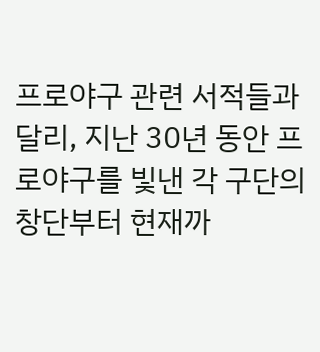프로야구 관련 서적들과 달리, 지난 30년 동안 프로야구를 빛낸 각 구단의 창단부터 현재까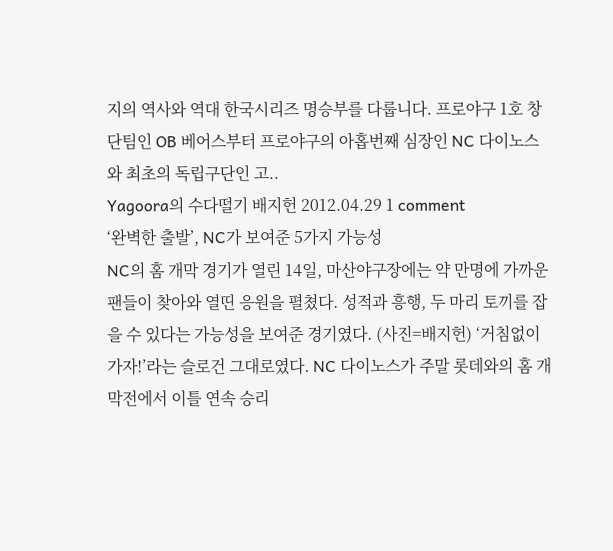지의 역사와 역대 한국시리즈 명승부를 다룹니다. 프로야구 1호 창단팀인 OB 베어스부터 프로야구의 아홉번째 심장인 NC 다이노스와 최초의 독립구단인 고..
Yagoora의 수다떨기 배지헌 2012.04.29 1 comment
‘완벽한 출발’, NC가 보여준 5가지 가능성
NC의 홈 개막 경기가 열린 14일, 마산야구장에는 약 만명에 가까운 팬들이 찾아와 열띤 응원을 펼쳤다. 성적과 흥행, 두 마리 토끼를 잡을 수 있다는 가능성을 보여준 경기였다. (사진=배지헌) ‘거침없이 가자!’라는 슬로건 그대로였다. NC 다이노스가 주말 롯데와의 홈 개막전에서 이틀 연속 승리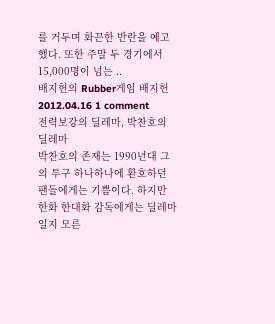를 거두며 화끈한 반란을 예고했다. 또한 주말 두 경기에서 15,000명이 넘는 ..
배지헌의 Rubber게임 배지헌 2012.04.16 1 comment
전력보강의 딜레마, 박찬호의 딜레마
박찬호의 존재는 1990년대 그의 투구 하나하나에 환호하던 팬들에게는 기쁨이다. 하지만 한화 한대화 감독에게는 딜레마일지 모른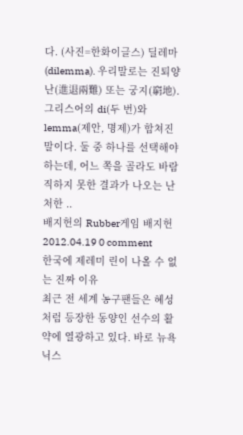다. (사진=한화이글스) 딜레마(dilemma). 우리말로는 진퇴양난(進退兩難) 또는 궁지(窮地). 그리스어의 di(두 번)와 lemma(제안, 명제)가 합쳐진 말이다. 둘 중 하나를 선택해야 하는데, 어느 쪽을 골라도 바람직하지 못한 결과가 나오는 난처한 ..
배지헌의 Rubber게임 배지헌 2012.04.19 0 comment
한국에 제레미 린이 나올 수 없는 진짜 이유
최근 전 세계 농구팬들은 혜성처럼 등장한 동양인 선수의 활약에 열광하고 있다. 바로 뉴욕 닉스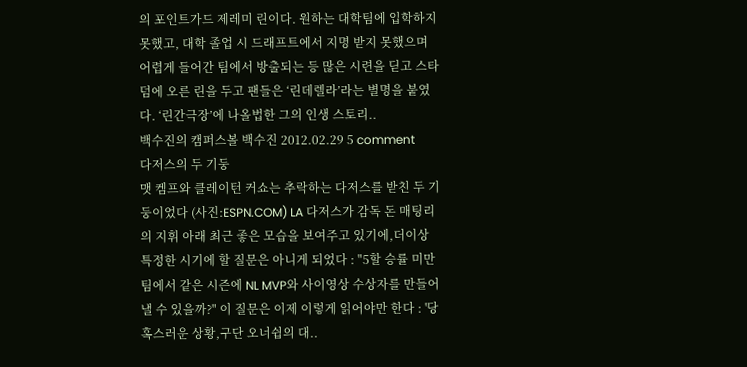의 포인트가드 제레미 린이다. 원하는 대학팀에 입학하지 못했고, 대학 졸업 시 드래프트에서 지명 받지 못했으며 어렵게 들어간 팀에서 방출되는 등 많은 시련을 딛고 스타덤에 오른 린을 두고 팬들은 ‘린데렐라’라는 별명을 붙였다. ‘린간극장’에 나올법한 그의 인생 스토리..
백수진의 캠퍼스볼 백수진 2012.02.29 5 comment
다저스의 두 기둥
맷 켐프와 클레이턴 커쇼는 추락하는 다저스를 받친 두 기둥이었다 (사진:ESPN.COM) LA 다저스가 감독 돈 매팅리의 지휘 아래 최근 좋은 모습을 보여주고 있기에,더이상 특정한 시기에 할 질문은 아니게 되었다 : "5할 승률 미만팀에서 같은 시즌에 NL MVP와 사이영상 수상자를 만들어낼 수 있을까?" 이 질문은 이제 이렇게 읽어야만 한다 : '당혹스러운 상황,구단 오너쉽의 대..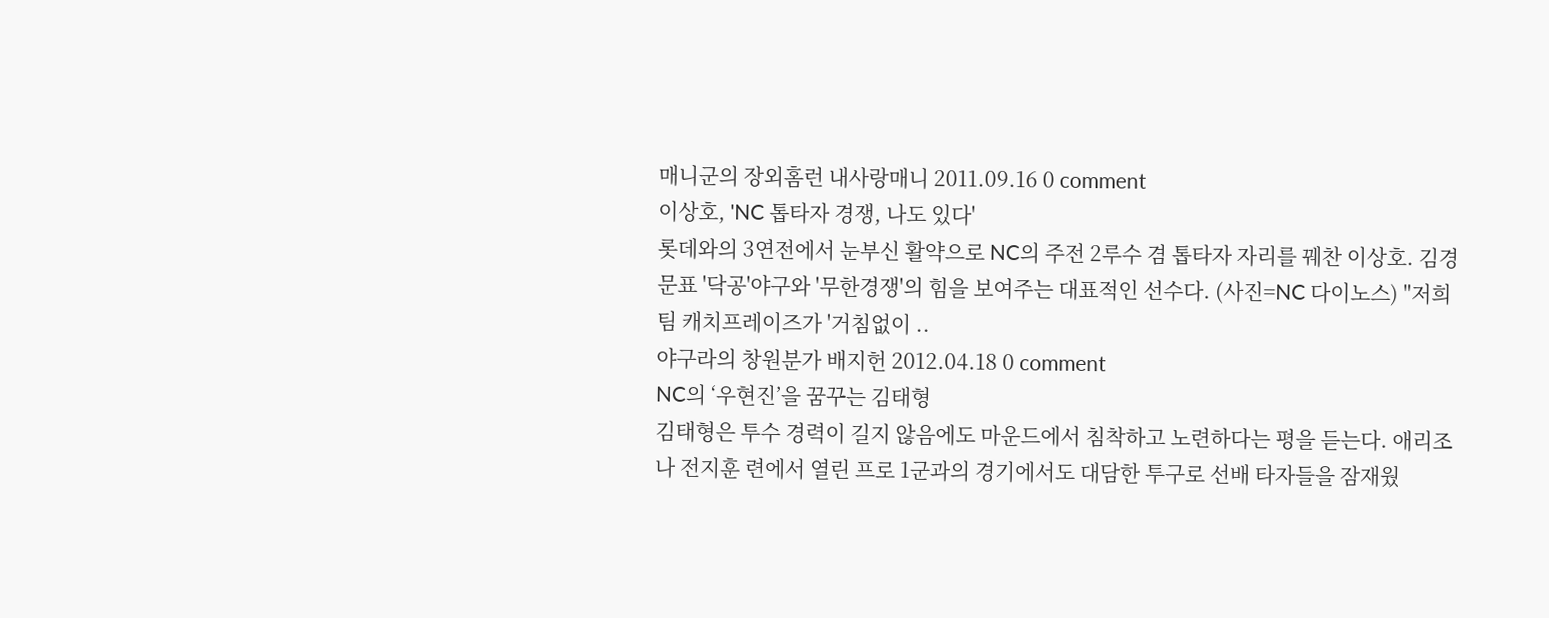매니군의 장외홈런 내사랑매니 2011.09.16 0 comment
이상호, 'NC 톱타자 경쟁, 나도 있다'
롯데와의 3연전에서 눈부신 활약으로 NC의 주전 2루수 겸 톱타자 자리를 꿰찬 이상호. 김경문표 '닥공'야구와 '무한경쟁'의 힘을 보여주는 대표적인 선수다. (사진=NC 다이노스) "저희 팀 캐치프레이즈가 '거침없이 ..
야구라의 창원분가 배지헌 2012.04.18 0 comment
NC의 ‘우현진’을 꿈꾸는 김태형
김태형은 투수 경력이 길지 않음에도 마운드에서 침착하고 노련하다는 평을 듣는다. 애리조나 전지훈 련에서 열린 프로 1군과의 경기에서도 대담한 투구로 선배 타자들을 잠재웠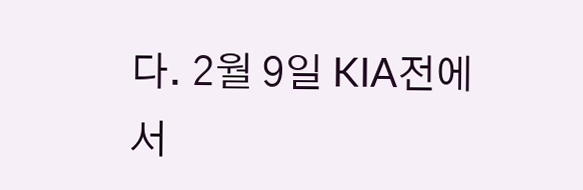다. 2월 9일 KIA전에서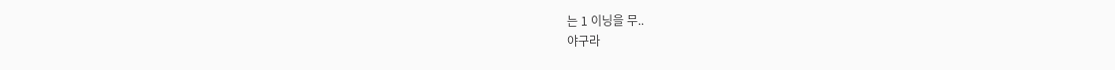는 1 이닝을 무..
야구라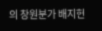의 창원분가 배지헌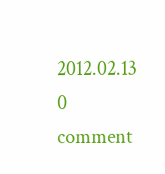2012.02.13 0 comment